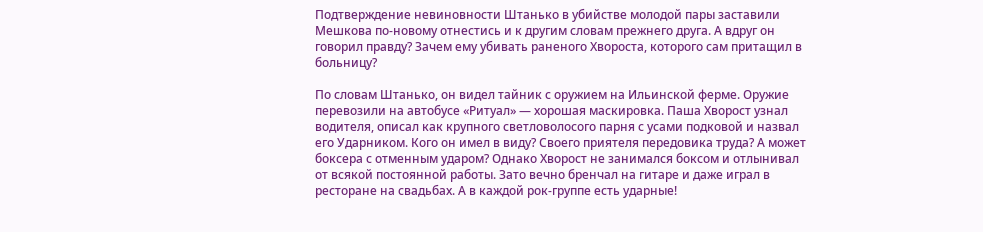Подтверждение невиновности Штанько в убийстве молодой пары заставили Мешкова по-новому отнестись и к другим словам прежнего друга. А вдруг он говорил правду? Зачем ему убивать раненого Хвороста, которого сам притащил в больницу?

По словам Штанько, он видел тайник с оружием на Ильинской ферме. Оружие перевозили на автобусе «Ритуал» — хорошая маскировка. Паша Хворост узнал водителя, описал как крупного светловолосого парня с усами подковой и назвал его Ударником. Кого он имел в виду? Своего приятеля передовика труда? А может боксера с отменным ударом? Однако Хворост не занимался боксом и отлынивал от всякой постоянной работы. Зато вечно бренчал на гитаре и даже играл в ресторане на свадьбах. А в каждой рок-группе есть ударные!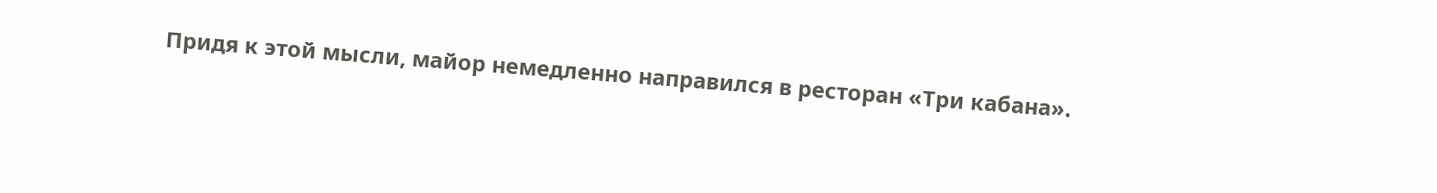Придя к этой мысли, майор немедленно направился в ресторан «Три кабана».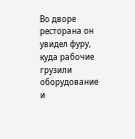Во дворе ресторана он увидел фуру, куда рабочие грузили оборудование и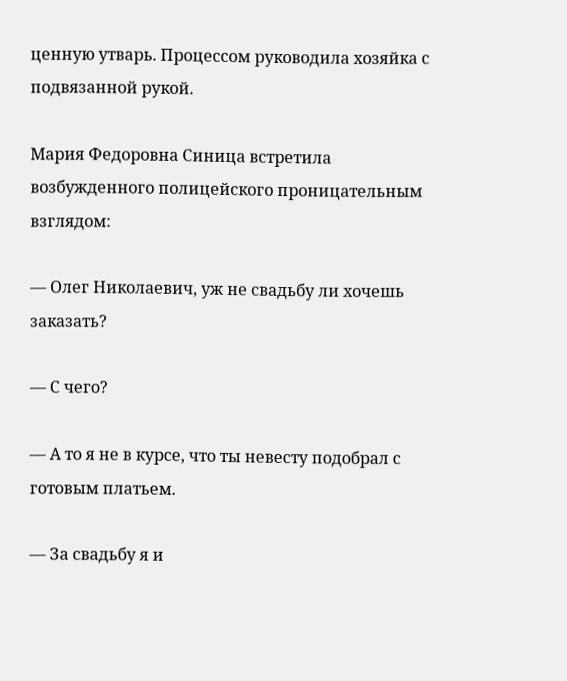ценную утварь. Процессом руководила хозяйка с подвязанной рукой.

Мария Федоровна Синица встретила возбужденного полицейского проницательным взглядом:

— Олег Николаевич, уж не свадьбу ли хочешь заказать?

— С чего?

— А то я не в курсе, что ты невесту подобрал с готовым платьем.

— За свадьбу я и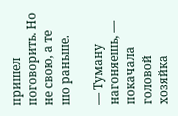пришел поговорить. Но не свою, а те шо раньше.

— Туману нагоняешь, — покачала головой хозяйка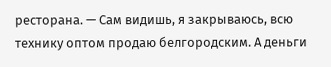ресторана. — Сам видишь, я закрываюсь, всю технику оптом продаю белгородским. А деньги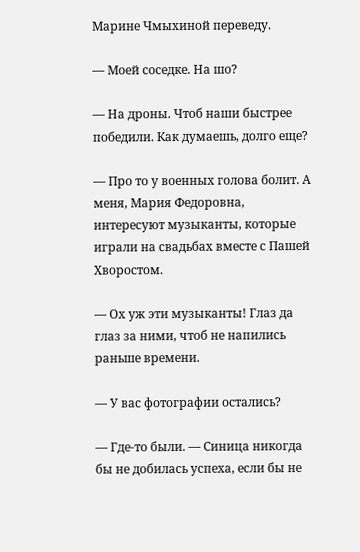Марине Чмыхиной переведу.

— Моей соседке. На шо?

— На дроны. Чтоб наши быстрее победили. Как думаешь, долго еще?

— Про то у военных голова болит. А меня, Мария Федоровна, интересуют музыканты, которые играли на свадьбах вместе с Пашей Хворостом.

— Ох уж эти музыканты! Глаз да глаз за ними, чтоб не напились раньше времени.

— У вас фотографии остались?

— Где-то были. — Синица никогда бы не добилась успеха, если бы не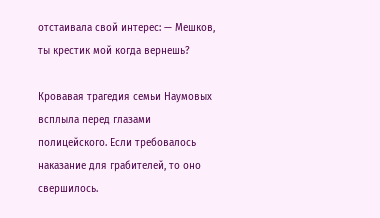отстаивала свой интерес: — Мешков, ты крестик мой когда вернешь?

Кровавая трагедия семьи Наумовых всплыла перед глазами полицейского. Если требовалось наказание для грабителей, то оно свершилось.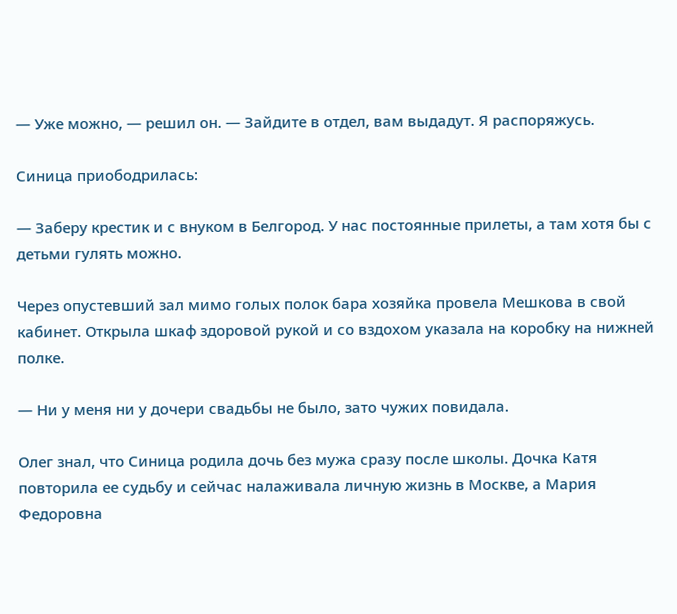— Уже можно, — решил он. — Зайдите в отдел, вам выдадут. Я распоряжусь.

Синица приободрилась:

— Заберу крестик и с внуком в Белгород. У нас постоянные прилеты, а там хотя бы с детьми гулять можно.

Через опустевший зал мимо голых полок бара хозяйка провела Мешкова в свой кабинет. Открыла шкаф здоровой рукой и со вздохом указала на коробку на нижней полке.

— Ни у меня ни у дочери свадьбы не было, зато чужих повидала.

Олег знал, что Синица родила дочь без мужа сразу после школы. Дочка Катя повторила ее судьбу и сейчас налаживала личную жизнь в Москве, а Мария Федоровна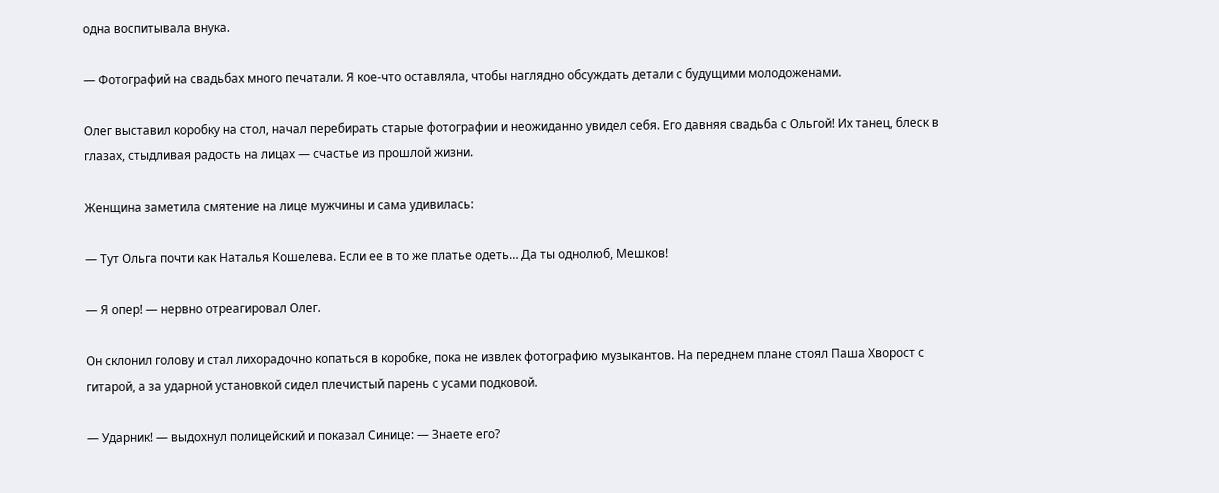одна воспитывала внука.

— Фотографий на свадьбах много печатали. Я кое-что оставляла, чтобы наглядно обсуждать детали с будущими молодоженами.

Олег выставил коробку на стол, начал перебирать старые фотографии и неожиданно увидел себя. Его давняя свадьба с Ольгой! Их танец, блеск в глазах, стыдливая радость на лицах — счастье из прошлой жизни.

Женщина заметила смятение на лице мужчины и сама удивилась:

— Тут Ольга почти как Наталья Кошелева. Если ее в то же платье одеть… Да ты однолюб, Мешков!

— Я опер! — нервно отреагировал Олег.

Он склонил голову и стал лихорадочно копаться в коробке, пока не извлек фотографию музыкантов. На переднем плане стоял Паша Хворост с гитарой, а за ударной установкой сидел плечистый парень с усами подковой.

— Ударник! — выдохнул полицейский и показал Синице: — Знаете его?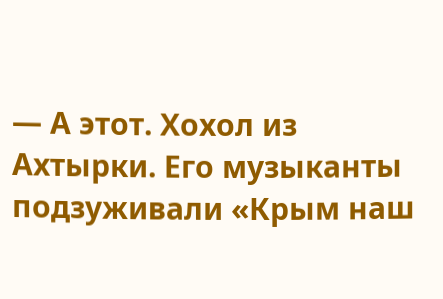— А этот. Хохол из Ахтырки. Его музыканты подзуживали «Крым наш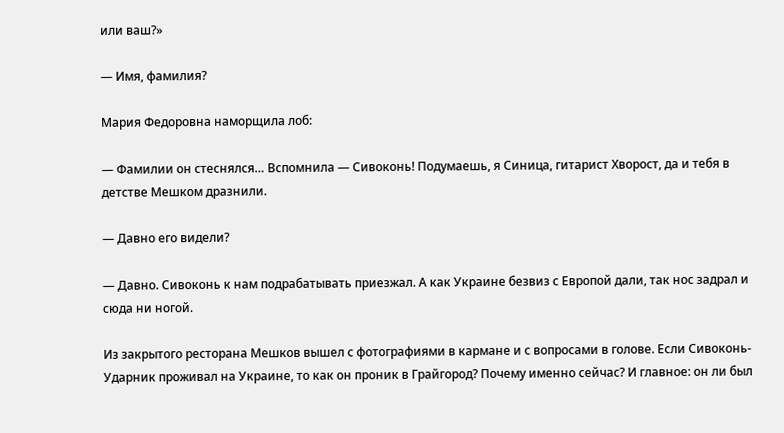или ваш?»

— Имя, фамилия?

Мария Федоровна наморщила лоб:

— Фамилии он стеснялся… Вспомнила — Сивоконь! Подумаешь, я Синица, гитарист Хворост, да и тебя в детстве Мешком дразнили.

— Давно его видели?

— Давно. Сивоконь к нам подрабатывать приезжал. А как Украине безвиз с Европой дали, так нос задрал и сюда ни ногой.

Из закрытого ресторана Мешков вышел с фотографиями в кармане и с вопросами в голове. Если Сивоконь-Ударник проживал на Украине, то как он проник в Грайгород? Почему именно сейчас? И главное: он ли был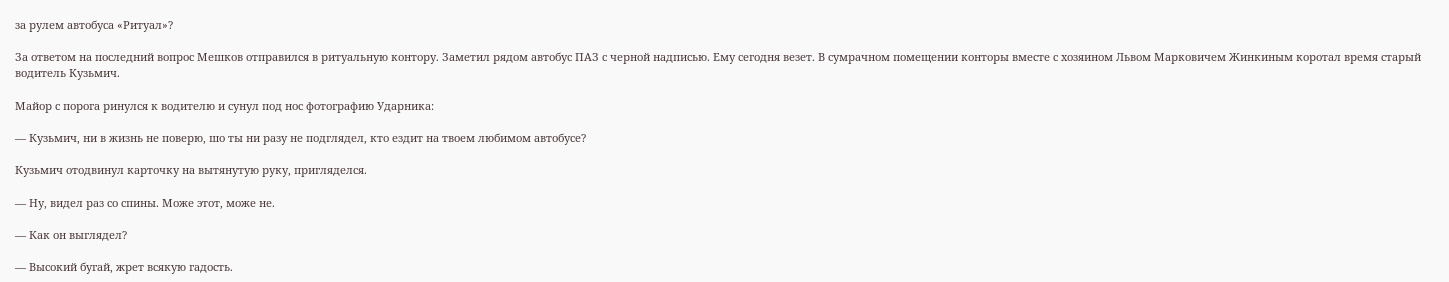за рулем автобуса «Ритуал»?

За ответом на последний вопрос Мешков отправился в ритуальную контору. Заметил рядом автобус ПАЗ с черной надписью. Ему сегодня везет. В сумрачном помещении конторы вместе с хозяином Львом Марковичем Жинкиным коротал время старый водитель Кузьмич.

Майор с порога ринулся к водителю и сунул под нос фотографию Ударника:

— Кузьмич, ни в жизнь не поверю, шо ты ни разу не подглядел, кто ездит на твоем любимом автобусе?

Кузьмич отодвинул карточку на вытянутую руку, пригляделся.

— Ну, видел раз со спины. Може этот, може не.

— Как он выглядел?

— Высокий бугай, жрет всякую гадость.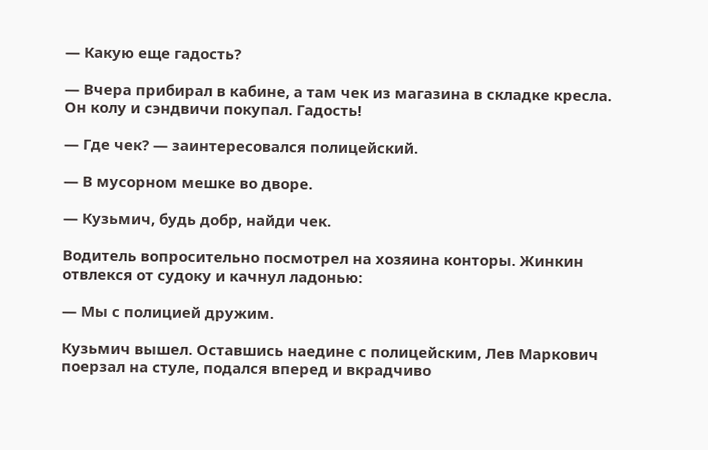— Какую еще гадость?

— Вчера прибирал в кабине, а там чек из магазина в складке кресла. Он колу и сэндвичи покупал. Гадость!

— Где чек? — заинтересовался полицейский.

— В мусорном мешке во дворе.

— Кузьмич, будь добр, найди чек.

Водитель вопросительно посмотрел на хозяина конторы. Жинкин отвлекся от судоку и качнул ладонью:

— Мы с полицией дружим.

Кузьмич вышел. Оставшись наедине с полицейским, Лев Маркович поерзал на стуле, подался вперед и вкрадчиво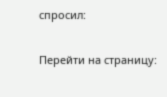спросил:

Перейти на страницу: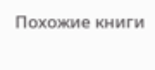Похожие книги